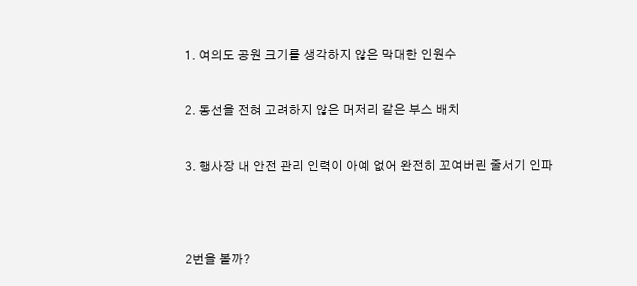1. 여의도 공원 크기를 생각하지 않은 막대한 인원수


2. 동선을 전혀 고려하지 않은 머저리 같은 부스 배치


3. 행사장 내 안전 관리 인력이 아예 없어 완전히 꼬여버린 줄서기 인파




2번을 볼까?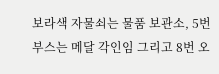보라색 자물쇠는 물품 보관소, 5번 부스는 메달 각인임 그리고 8번 오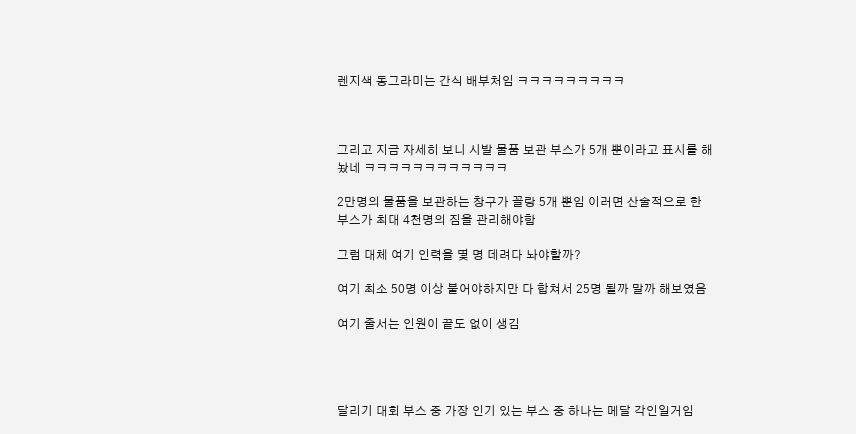렌지색 동그라미는 간식 배부처임 ㅋㅋㅋㅋㅋㅋㅋㅋㅋ



그리고 지금 자세히 보니 시발 물품 보관 부스가 5개 뿐이라고 표시를 해놨네 ㅋㅋㅋㅋㅋㅋㅋㅋㅋㅋㅋㅋ

2만명의 물품을 보관하는 창구가 꼴랑 5개 뿐임 이러면 산술적으로 한 부스가 최대 4천명의 짐을 관리해야함

그럼 대체 여기 인력을 몇 명 데려다 놔야할까?

여기 최소 50명 이상 붙어야하지만 다 합쳐서 25명 될까 말까 해보였음

여기 줄서는 인원이 끝도 없이 생김




달리기 대회 부스 중 가장 인기 있는 부스 중 하나는 메달 각인일거임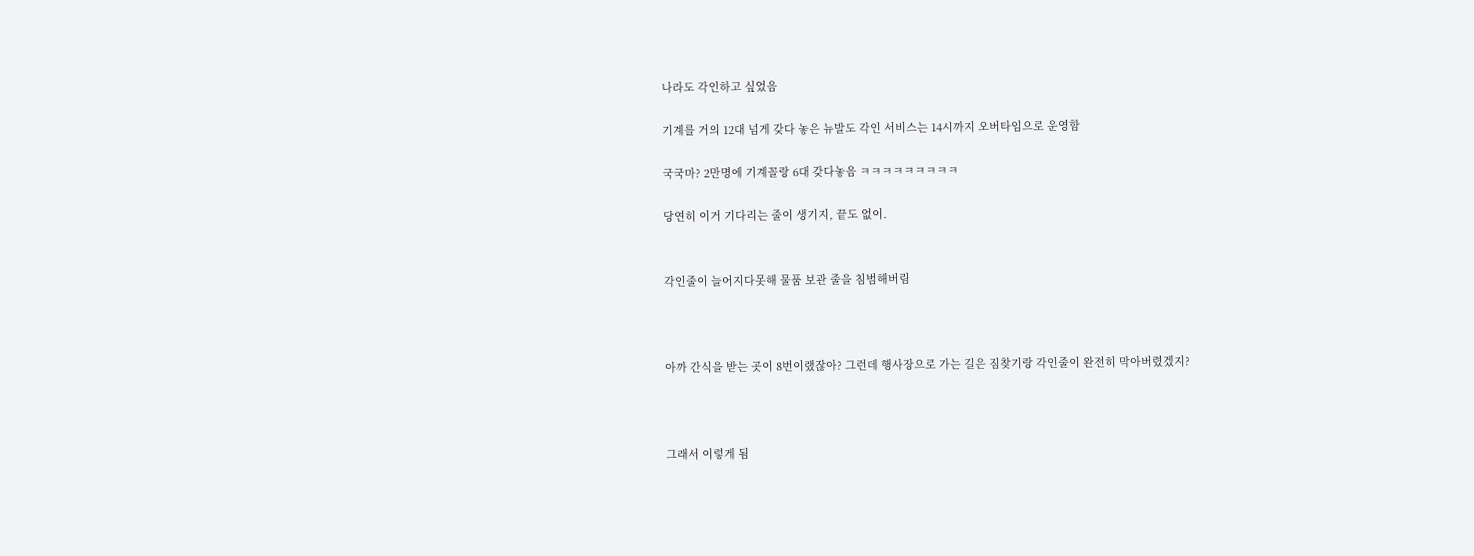나라도 각인하고 싶었음

기계를 거의 12대 넘게 갖다 놓은 뉴발도 각인 서비스는 14시까지 오버타임으로 운영함

국국마? 2만명에 기계꼴랑 6대 갖다놓음 ㅋㅋㅋㅋㅋㅋㅋㅋㅋ

당연히 이거 기다리는 줄이 생기지, 끝도 없이.


각인줄이 늘어지다못해 물품 보관 줄을 침범해버림



아까 간식을 받는 곳이 8번이랬잖아? 그런데 행사장으로 가는 길은 짐찾기랑 각인줄이 완전히 막아버렸겠지?



그래서 이렇게 됨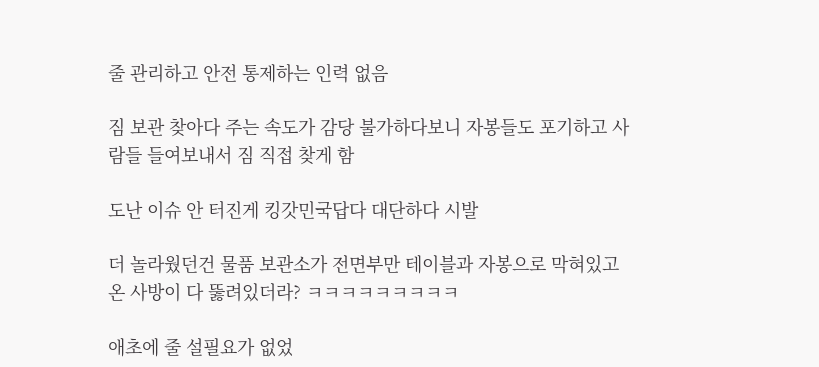줄 관리하고 안전 통제하는 인력 없음

짐 보관 찾아다 주는 속도가 감당 불가하다보니 자봉들도 포기하고 사람들 들여보내서 짐 직접 찾게 함

도난 이슈 안 터진게 킹갓민국답다 대단하다 시발

더 놀라웠던건 물품 보관소가 전면부만 테이블과 자봉으로 막혀있고 온 사방이 다 뚫려있더라? ㅋㅋㅋㅋㅋㅋㅋㅋㅋ

애초에 줄 설필요가 없었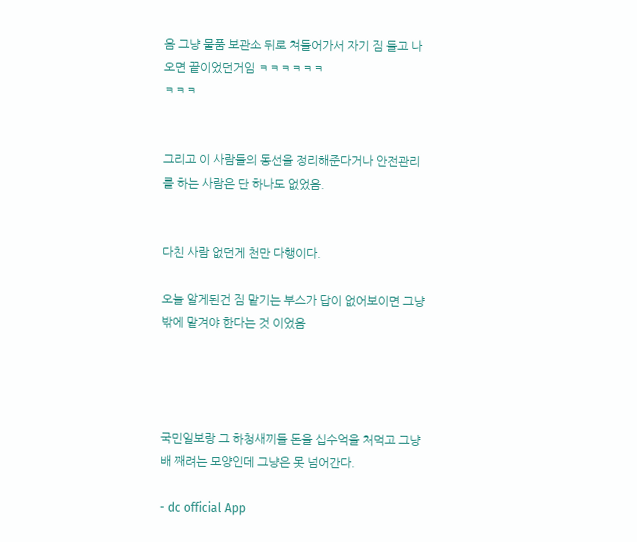음 그냥 물품 보관소 뒤로 쳐들어가서 자기 짐 들고 나오면 끝이었던거임 ㅋㅋㅋㅋㅋㅋ
ㅋㅋㅋ


그리고 이 사람들의 동선을 정리해준다거나 안전관리를 하는 사람은 단 하나도 없었음.


다친 사람 없던게 천만 다행이다.

오늘 알게된건 짐 맡기는 부스가 답이 없어보이면 그냥 밖에 맡겨야 한다는 것 이었음




국민일보랑 그 하청새끼들 돈을 십수억을 처먹고 그냥 배 째려는 모양인데 그냥은 못 넘어간다.

- dc official App